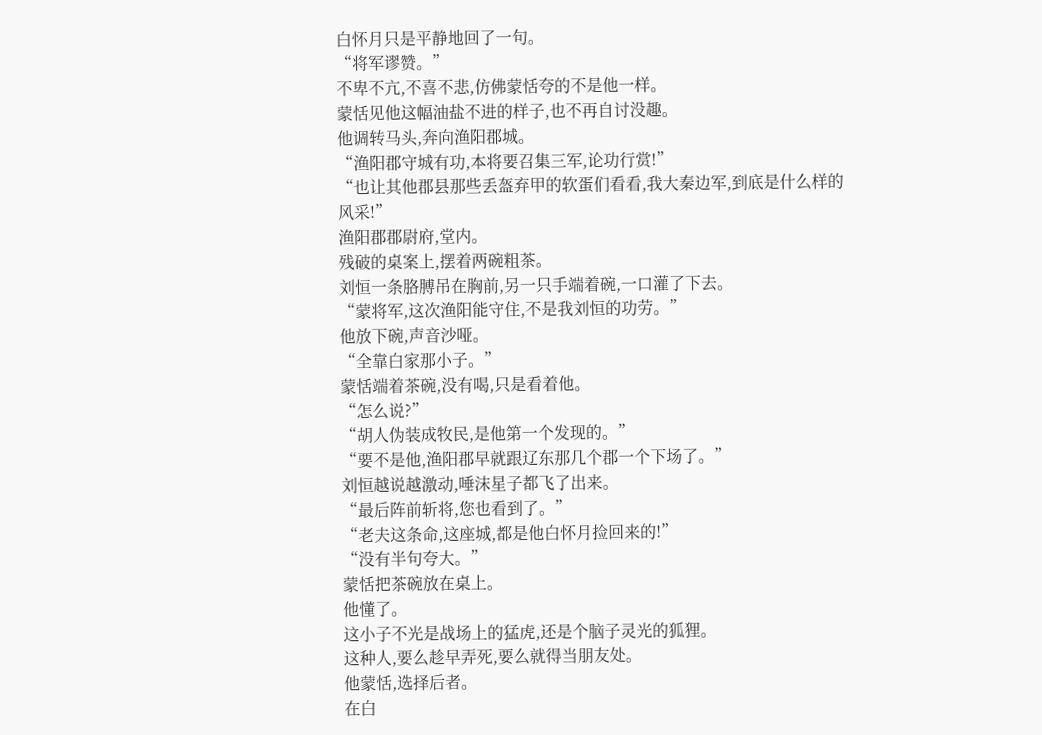白怀月只是平静地回了一句。
“将军谬赞。”
不卑不亢,不喜不悲,仿佛蒙恬夸的不是他一样。
蒙恬见他这幅油盐不进的样子,也不再自讨没趣。
他调转马头,奔向渔阳郡城。
“渔阳郡守城有功,本将要召集三军,论功行赏!”
“也让其他郡县那些丢盔弃甲的软蛋们看看,我大秦边军,到底是什么样的风采!”
渔阳郡郡尉府,堂内。
残破的桌案上,摆着两碗粗茶。
刘恒一条胳膊吊在胸前,另一只手端着碗,一口灌了下去。
“蒙将军,这次渔阳能守住,不是我刘恒的功劳。”
他放下碗,声音沙哑。
“全靠白家那小子。”
蒙恬端着茶碗,没有喝,只是看着他。
“怎么说?”
“胡人伪装成牧民,是他第一个发现的。”
“要不是他,渔阳郡早就跟辽东那几个郡一个下场了。”
刘恒越说越激动,唾沫星子都飞了出来。
“最后阵前斩将,您也看到了。”
“老夫这条命,这座城,都是他白怀月捡回来的!”
“没有半句夸大。”
蒙恬把茶碗放在桌上。
他懂了。
这小子不光是战场上的猛虎,还是个脑子灵光的狐狸。
这种人,要么趁早弄死,要么就得当朋友处。
他蒙恬,选择后者。
在白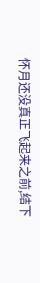怀月还没真正飞起来之前,结下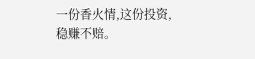一份香火情,这份投资,稳赚不赔。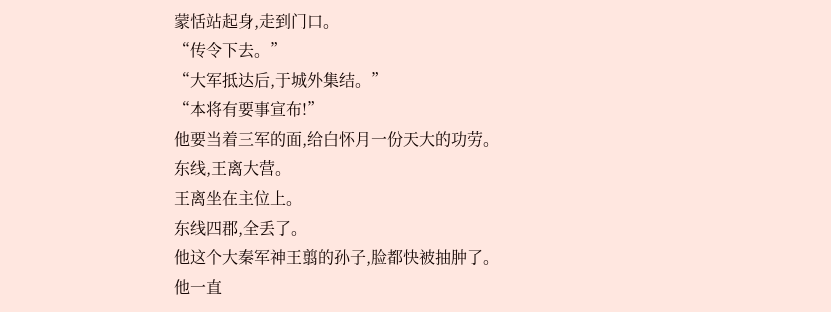蒙恬站起身,走到门口。
“传令下去。”
“大军抵达后,于城外集结。”
“本将有要事宣布!”
他要当着三军的面,给白怀月一份天大的功劳。
东线,王离大营。
王离坐在主位上。
东线四郡,全丢了。
他这个大秦军神王翦的孙子,脸都快被抽肿了。
他一直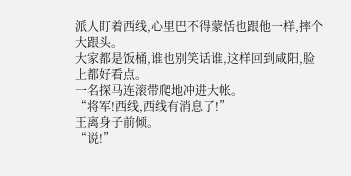派人盯着西线,心里巴不得蒙恬也跟他一样,摔个大跟头。
大家都是饭桶,谁也别笑话谁,这样回到咸阳,脸上都好看点。
一名探马连滚带爬地冲进大帐。
“将军!西线,西线有消息了!”
王离身子前倾。
“说!”